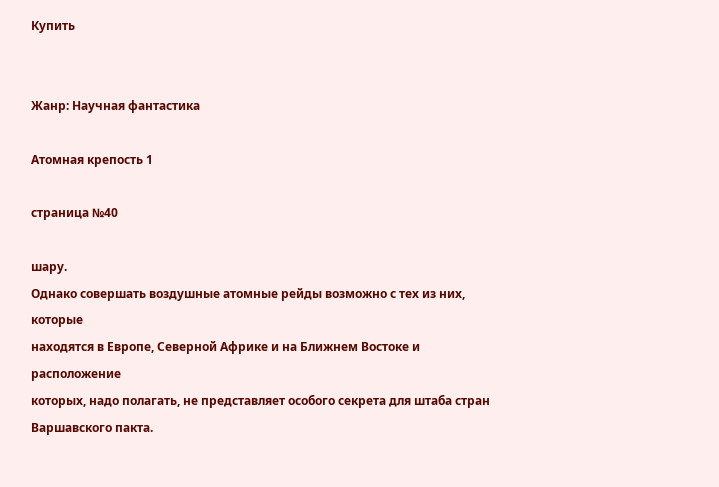Купить


Жанр: Научная фантастика

Атомная крепость 1

страница №40

шару.
Однако совершать воздушные атомные рейды возможно с тех из них, которые
находятся в Европе, Северной Африке и на Ближнем Востоке и расположение
которых, надо полагать, не представляет особого секрета для штаба стран
Варшавского пакта.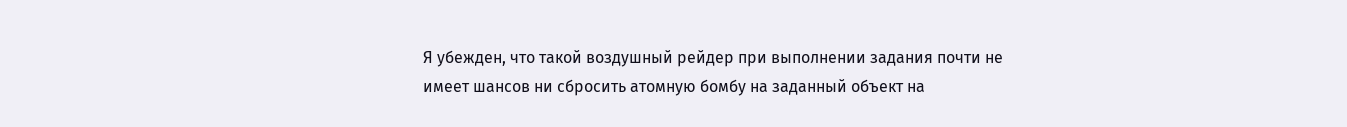Я убежден, что такой воздушный рейдер при выполнении задания почти не
имеет шансов ни сбросить атомную бомбу на заданный объект на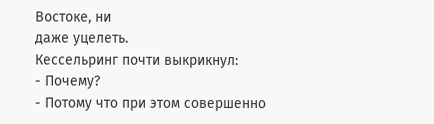Востоке, ни
даже уцелеть.
Кессельринг почти выкрикнул:
- Почему?
- Потому что при этом совершенно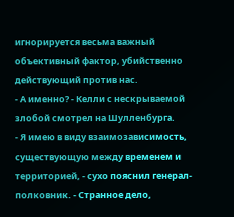игнорируется весьма важный
объективный фактор, убийственно действующий против нас.
- А именно? - Келли с нескрываемой злобой смотрел на Шулленбурга.
- Я имею в виду взаимозависимость, существующую между временем и
территорией, - сухо пояснил генерал-полковник. - Странное дело,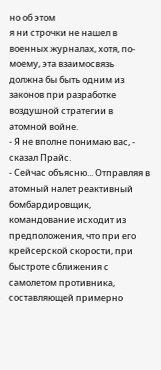но об этом
я ни строчки не нашел в военных журналах, хотя, по-моему, эта взаимосвязь
должна бы быть одним из законов при разработке воздушной стратегии в
атомной войне.
- Я не вполне понимаю вас, - сказал Прайс.
- Сейчас объясню... Отправляя в атомный налет реактивный
бомбардировщик, командование исходит из предположения, что при его
крейсерской скорости, при быстроте сближения с самолетом противника,
составляющей примерно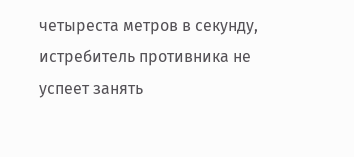четыреста метров в секунду, истребитель противника не
успеет занять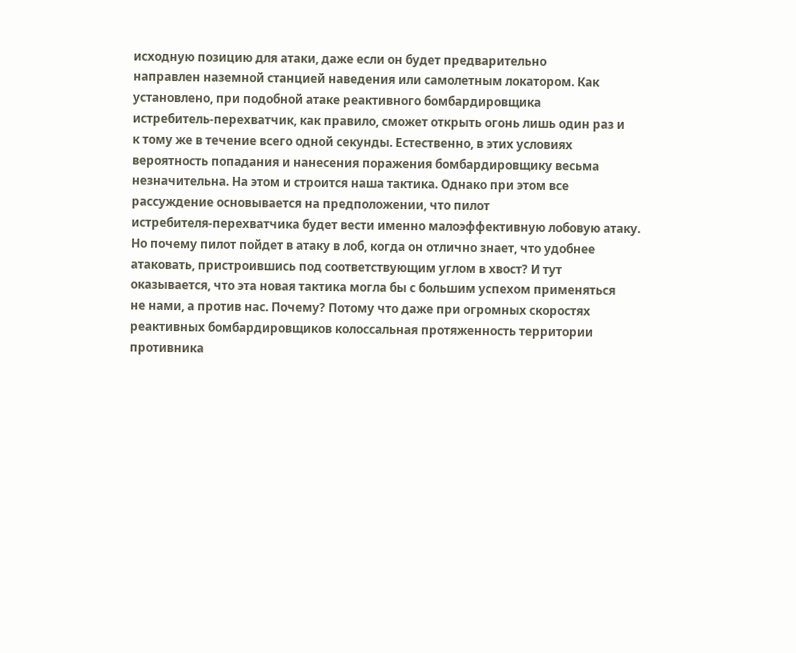исходную позицию для атаки, даже если он будет предварительно
направлен наземной станцией наведения или самолетным локатором. Как
установлено, при подобной атаке реактивного бомбардировщика
истребитель-перехватчик, как правило, сможет открыть огонь лишь один раз и
к тому же в течение всего одной секунды. Естественно, в этих условиях
вероятность попадания и нанесения поражения бомбардировщику весьма
незначительна. На этом и строится наша тактика. Однако при этом все
рассуждение основывается на предположении, что пилот
истребителя-перехватчика будет вести именно малоэффективную лобовую атаку.
Но почему пилот пойдет в атаку в лоб, когда он отлично знает, что удобнее
атаковать, пристроившись под соответствующим углом в хвост? И тут
оказывается, что эта новая тактика могла бы с большим успехом применяться
не нами, а против нас. Почему? Потому что даже при огромных скоростях
реактивных бомбардировщиков колоссальная протяженность территории
противника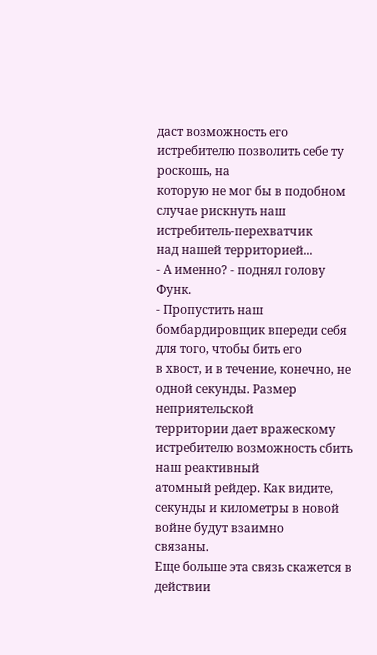даст возможность его истребителю позволить себе ту роскошь, на
которую не мог бы в подобном случае рискнуть наш истребитель-перехватчик
над нашей территорией...
- А именно? - поднял голову Функ.
- Пропустить наш бомбардировщик впереди себя для того, чтобы бить его
в хвост, и в течение, конечно, не одной секунды. Размер неприятельской
территории дает вражескому истребителю возможность сбить наш реактивный
атомный рейдер. Как видите, секунды и километры в новой войне будут взаимно
связаны.
Еще больше эта связь скажется в действии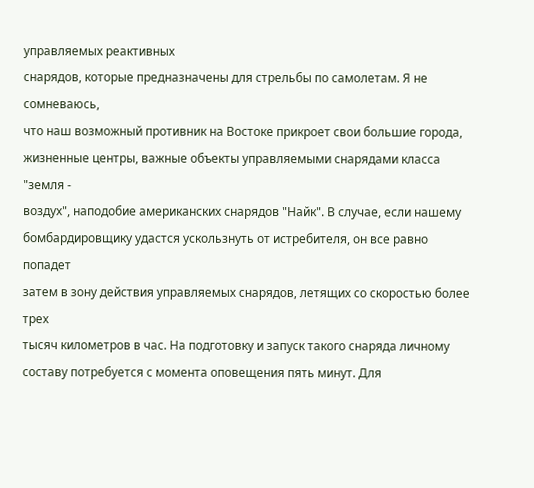управляемых реактивных
снарядов, которые предназначены для стрельбы по самолетам. Я не сомневаюсь,
что наш возможный противник на Востоке прикроет свои большие города,
жизненные центры, важные объекты управляемыми снарядами класса "земля -
воздух", наподобие американских снарядов "Найк". В случае, если нашему
бомбардировщику удастся ускользнуть от истребителя, он все равно попадет
затем в зону действия управляемых снарядов, летящих со скоростью более трех
тысяч километров в час. На подготовку и запуск такого снаряда личному
составу потребуется с момента оповещения пять минут. Для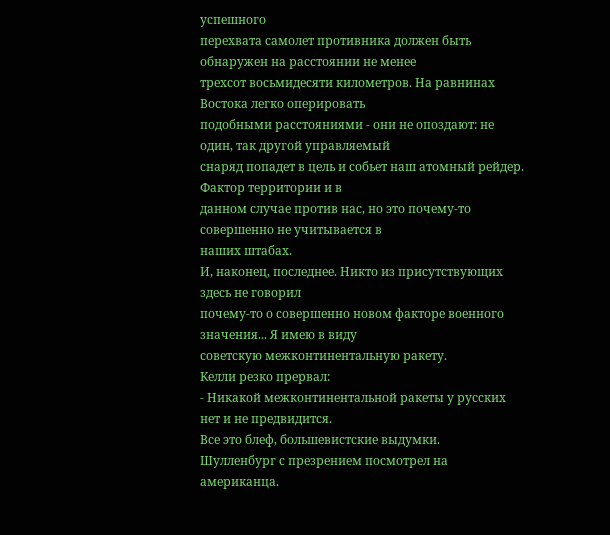успешного
перехвата самолет противника должен быть обнаружен на расстоянии не менее
трехсот восьмидесяти километров. На равнинах Востока легко оперировать
подобными расстояниями - они не опоздают: не один, так другой управляемый
снаряд попадет в цель и собьет наш атомный рейдер. Фактор территории и в
данном случае против нас, но это почему-то совершенно не учитывается в
наших штабах.
И, наконец, последнее. Никто из присутствующих здесь не говорил
почему-то о совершенно новом факторе военного значения... Я имею в виду
советскую межконтинентальную ракету.
Келли резко прервал:
- Никакой межконтинентальной ракеты у русских нет и не предвидится.
Все это блеф, большевистские выдумки.
Шулленбург с презрением посмотрел на американца.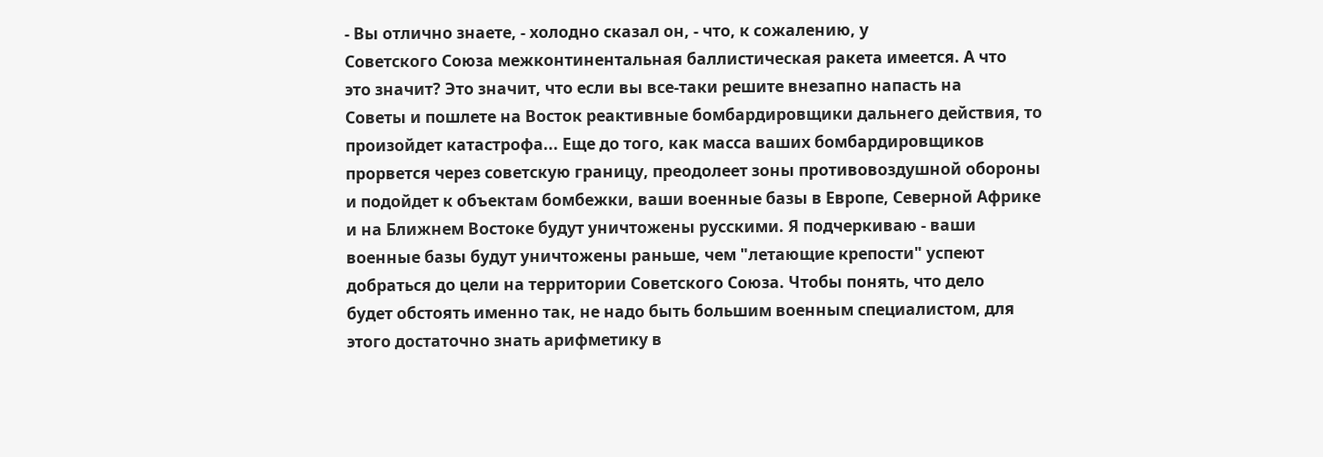- Вы отлично знаете, - холодно сказал он, - что, к сожалению, у
Советского Союза межконтинентальная баллистическая ракета имеется. А что
это значит? Это значит, что если вы все-таки решите внезапно напасть на
Советы и пошлете на Восток реактивные бомбардировщики дальнего действия, то
произойдет катастрофа... Еще до того, как масса ваших бомбардировщиков
прорвется через советскую границу, преодолеет зоны противовоздушной обороны
и подойдет к объектам бомбежки, ваши военные базы в Европе, Северной Африке
и на Ближнем Востоке будут уничтожены русскими. Я подчеркиваю - ваши
военные базы будут уничтожены раньше, чем "летающие крепости" успеют
добраться до цели на территории Советского Союза. Чтобы понять, что дело
будет обстоять именно так, не надо быть большим военным специалистом, для
этого достаточно знать арифметику в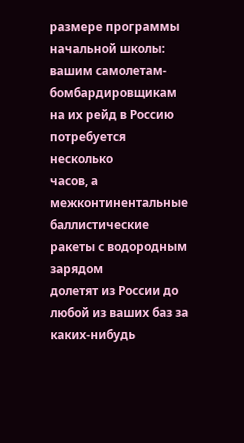размере программы начальной школы:
вашим самолетам-бомбардировщикам на их рейд в Россию потребуется несколько
часов, а межконтинентальные баллистические ракеты с водородным зарядом
долетят из России до любой из ваших баз за каких-нибудь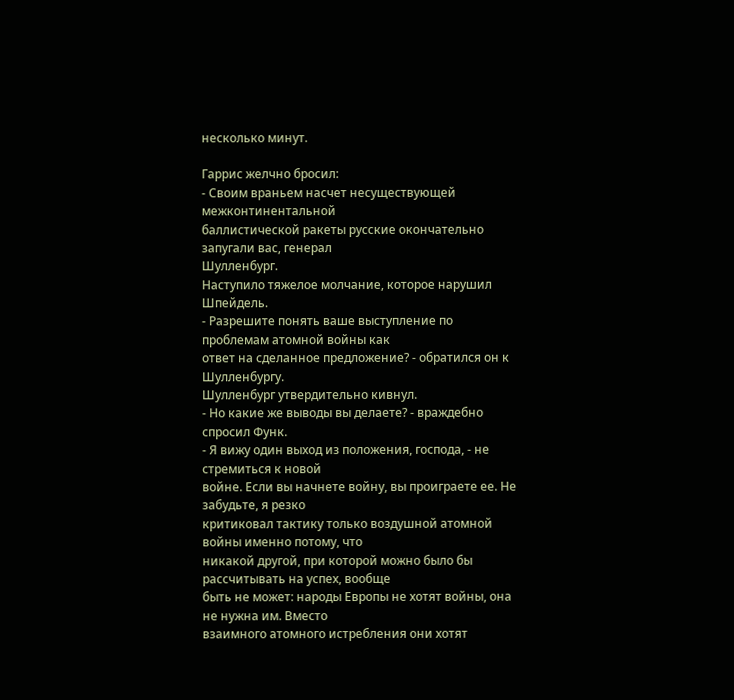несколько минут.

Гаррис желчно бросил:
- Своим враньем насчет несуществующей межконтинентальной
баллистической ракеты русские окончательно запугали вас, генерал
Шулленбург.
Наступило тяжелое молчание, которое нарушил Шпейдель.
- Разрешите понять ваше выступление по проблемам атомной войны как
ответ на сделанное предложение? - обратился он к Шулленбургу.
Шулленбург утвердительно кивнул.
- Но какие же выводы вы делаете? - враждебно спросил Функ.
- Я вижу один выход из положения, господа, - не стремиться к новой
войне. Если вы начнете войну, вы проиграете ее. Не забудьте, я резко
критиковал тактику только воздушной атомной войны именно потому, что
никакой другой, при которой можно было бы рассчитывать на успех, вообще
быть не может: народы Европы не хотят войны, она не нужна им. Вместо
взаимного атомного истребления они хотят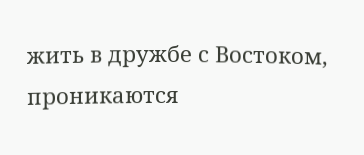жить в дружбе с Востоком,
проникаются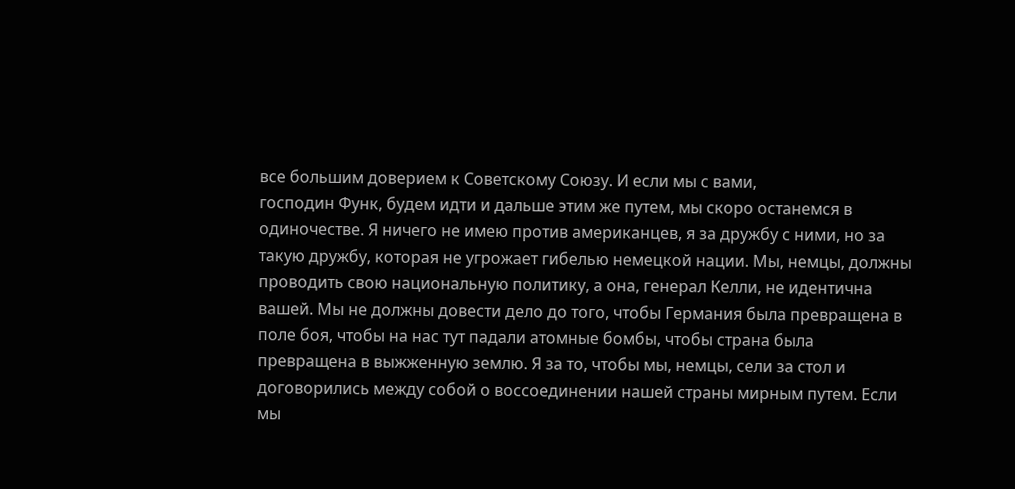все большим доверием к Советскому Союзу. И если мы с вами,
господин Функ, будем идти и дальше этим же путем, мы скоро останемся в
одиночестве. Я ничего не имею против американцев, я за дружбу с ними, но за
такую дружбу, которая не угрожает гибелью немецкой нации. Мы, немцы, должны
проводить свою национальную политику, а она, генерал Келли, не идентична
вашей. Мы не должны довести дело до того, чтобы Германия была превращена в
поле боя, чтобы на нас тут падали атомные бомбы, чтобы страна была
превращена в выжженную землю. Я за то, чтобы мы, немцы, сели за стол и
договорились между собой о воссоединении нашей страны мирным путем. Если мы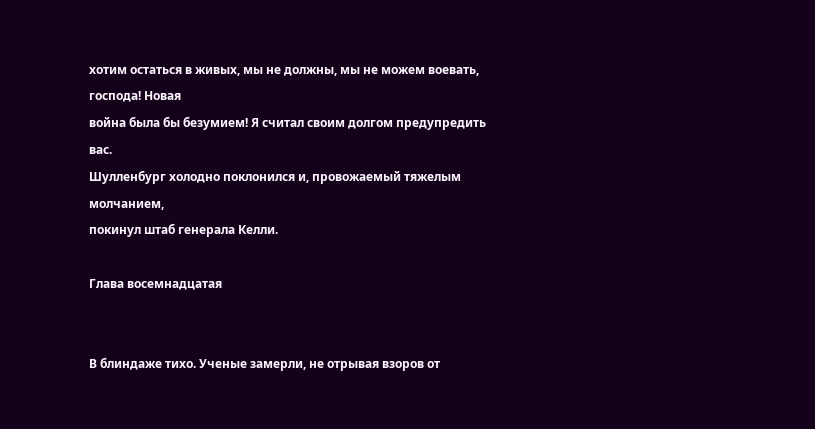хотим остаться в живых, мы не должны, мы не можем воевать, господа! Новая
война была бы безумием! Я считал своим долгом предупредить вас.
Шулленбург холодно поклонился и, провожаемый тяжелым молчанием,
покинул штаб генерала Келли.

Глава восемнадцатая


В блиндаже тихо. Ученые замерли, не отрывая взоров от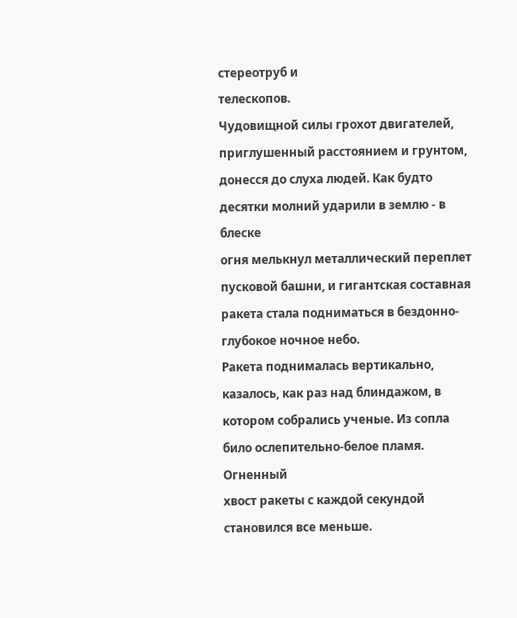стереотруб и
телескопов.
Чудовищной силы грохот двигателей, приглушенный расстоянием и грунтом,
донесся до слуха людей. Как будто десятки молний ударили в землю - в блеске
огня мелькнул металлический переплет пусковой башни, и гигантская составная
ракета стала подниматься в бездонно-глубокое ночное небо.
Ракета поднималась вертикально, казалось, как раз над блиндажом, в
котором собрались ученые. Из сопла било ослепительно-белое пламя. Огненный
хвост ракеты с каждой секундой становился все меньше.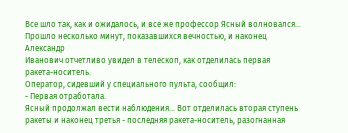Все шло так, как и ожидалось, и все же профессор Ясный волновался...
Прошло несколько минут, показавшихся вечностью, и наконец Александр
Иванович отчетливо увидел в телескоп, как отделилась первая
ракета-носитель.
Оператор, сидевший у специального пульта, сообщил:
- Первая отработала.
Ясный продолжал вести наблюдения... Вот отделилась вторая ступень
ракеты и наконец третья - последняя ракета-носитель, разогнанная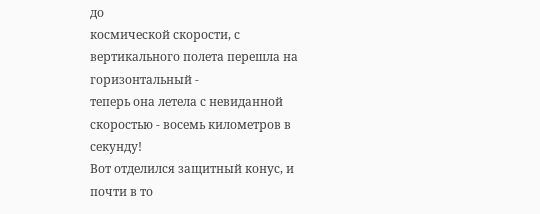до
космической скорости, с вертикального полета перешла на горизонтальный -
теперь она летела с невиданной скоростью - восемь километров в секунду!
Вот отделился защитный конус, и почти в то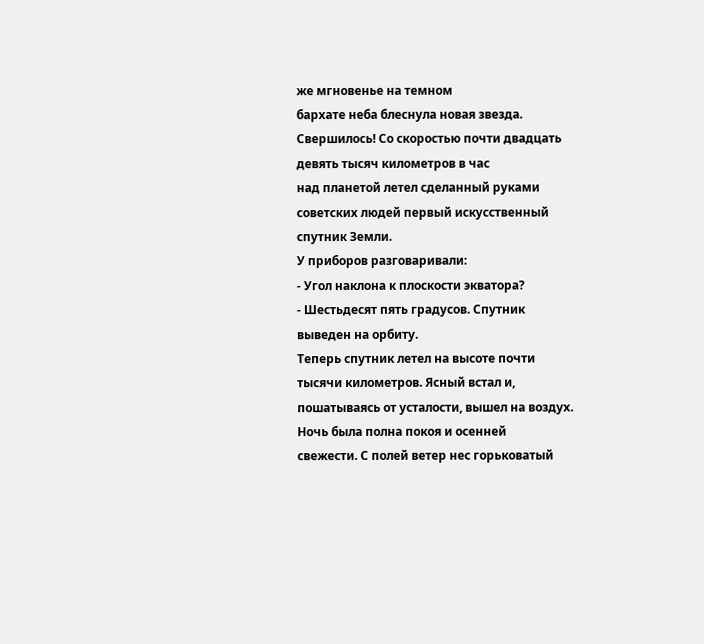же мгновенье на темном
бархате неба блеснула новая звезда.
Свершилось! Со скоростью почти двадцать девять тысяч километров в час
над планетой летел сделанный руками советских людей первый искусственный
спутник Земли.
У приборов разговаривали:
- Угол наклона к плоскости экватора?
- Шестьдесят пять градусов. Спутник выведен на орбиту.
Теперь спутник летел на высоте почти тысячи километров. Ясный встал и,
пошатываясь от усталости, вышел на воздух. Ночь была полна покоя и осенней
свежести. С полей ветер нес горьковатый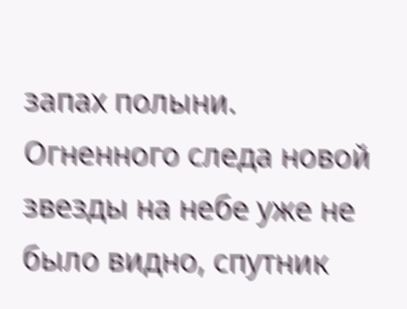запах полыни. Огненного следа новой
звезды на небе уже не было видно, спутник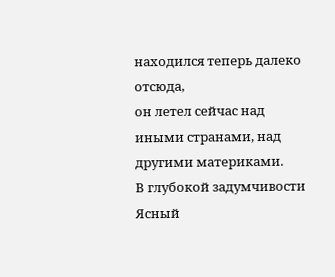находился теперь далеко отсюда,
он летел сейчас над иными странами, над другими материками.
В глубокой задумчивости Ясный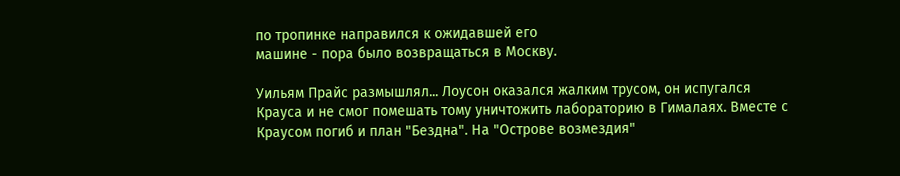по тропинке направился к ожидавшей его
машине - пора было возвращаться в Москву.

Уильям Прайс размышлял... Лоусон оказался жалким трусом, он испугался
Крауса и не смог помешать тому уничтожить лабораторию в Гималаях. Вместе с
Краусом погиб и план "Бездна". На "Острове возмездия"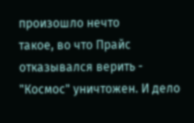произошло нечто
такое, во что Прайс отказывался верить - "Космос" уничтожен. И дело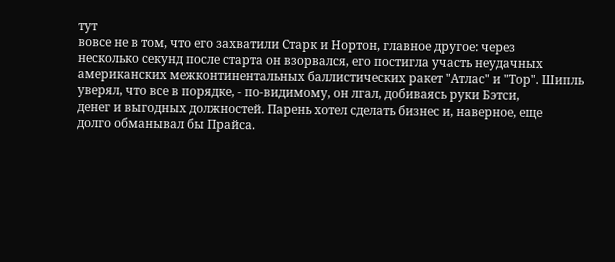тут
вовсе не в том, что его захватили Старк и Нортон, главное другое: через
несколько секунд после старта он взорвался, его постигла участь неудачных
американских межконтинентальных баллистических ракет "Атлас" и "Тор". Шипль
уверял, что все в порядке, - по-видимому, он лгал, добиваясь руки Бэтси,
денег и выгодных должностей. Парень хотел сделать бизнес и, наверное, еще
долго обманывал бы Прайса.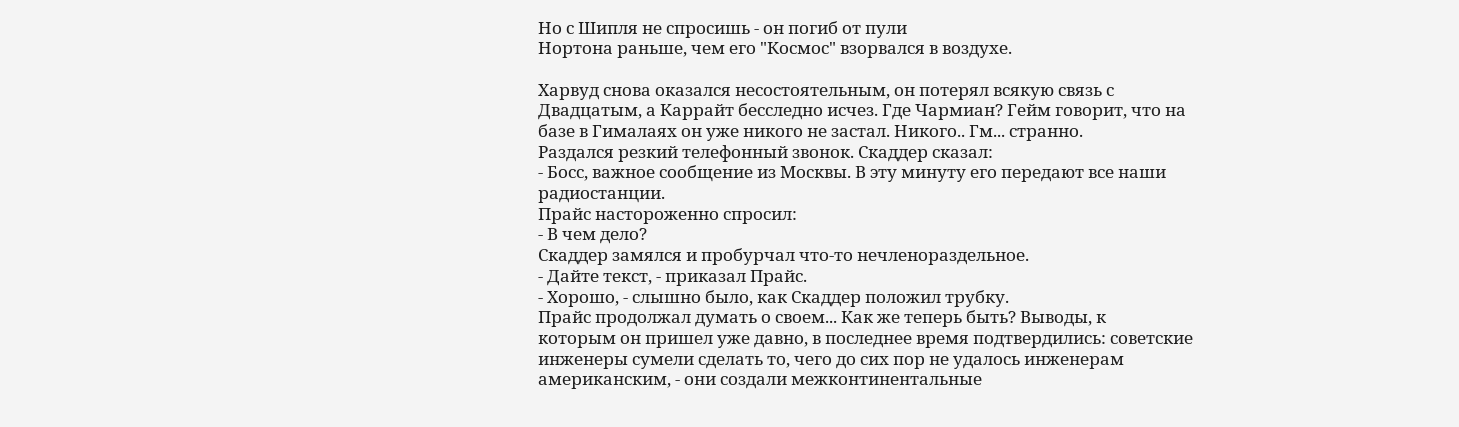Но с Шипля не спросишь - он погиб от пули
Нортона раньше, чем его "Космос" взорвался в воздухе.

Харвуд снова оказался несостоятельным, он потерял всякую связь с
Двадцатым, а Каррайт бесследно исчез. Где Чармиан? Гейм говорит, что на
базе в Гималаях он уже никого не застал. Никого.. Гм... странно.
Раздался резкий телефонный звонок. Скаддер сказал:
- Босс, важное сообщение из Москвы. В эту минуту его передают все наши
радиостанции.
Прайс настороженно спросил:
- В чем дело?
Скаддер замялся и пробурчал что-то нечленораздельное.
- Дайте текст, - приказал Прайс.
- Хорошо, - слышно было, как Скаддер положил трубку.
Прайс продолжал думать о своем... Как же теперь быть? Выводы, к
которым он пришел уже давно, в последнее время подтвердились: советские
инженеры сумели сделать то, чего до сих пор не удалось инженерам
американским, - они создали межконтинентальные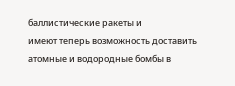баллистические ракеты и
имеют теперь возможность доставить атомные и водородные бомбы в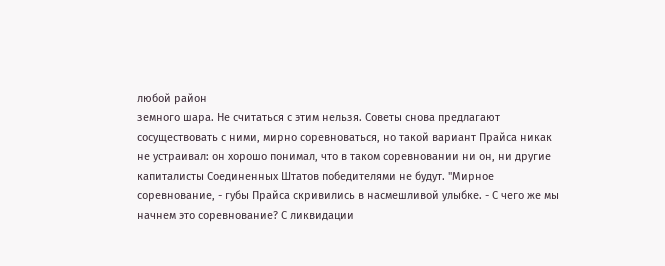любой район
земного шара. Не считаться с этим нельзя. Советы снова предлагают
сосуществовать с ними, мирно соревноваться, но такой вариант Прайса никак
не устраивал: он хорошо понимал, что в таком соревновании ни он, ни другие
капиталисты Соединенных Штатов победителями не будут. "Мирное
соревнование, - губы Прайса скривились в насмешливой улыбке. - С чего же мы
начнем это соревнование? С ликвидации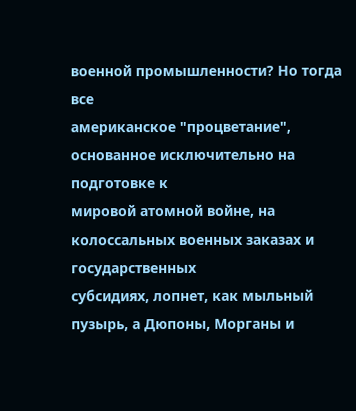военной промышленности? Но тогда все
американское "процветание", основанное исключительно на подготовке к
мировой атомной войне, на колоссальных военных заказах и государственных
субсидиях, лопнет, как мыльный пузырь, а Дюпоны, Морганы и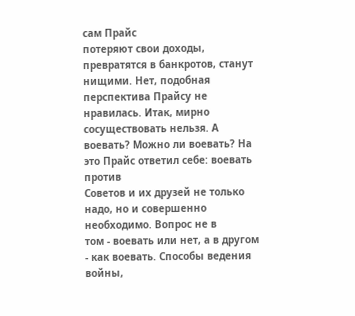сам Прайс
потеряют свои доходы, превратятся в банкротов, станут нищими. Нет, подобная
перспектива Прайсу не нравилась. Итак, мирно сосуществовать нельзя. А
воевать? Можно ли воевать? На это Прайс ответил себе: воевать против
Советов и их друзей не только надо, но и совершенно необходимо. Вопрос не в
том - воевать или нет, а в другом - как воевать. Способы ведения войны,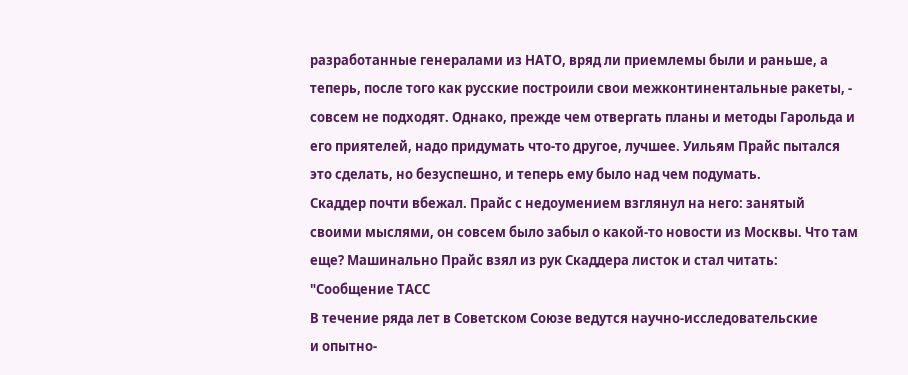разработанные генералами из НАТО, вряд ли приемлемы были и раньше, а
теперь, после того как русские построили свои межконтинентальные ракеты, -
совсем не подходят. Однако, прежде чем отвергать планы и методы Гарольда и
его приятелей, надо придумать что-то другое, лучшее. Уильям Прайс пытался
это сделать, но безуспешно, и теперь ему было над чем подумать.
Скаддер почти вбежал. Прайс с недоумением взглянул на него: занятый
своими мыслями, он совсем было забыл о какой-то новости из Москвы. Что там
еще? Машинально Прайс взял из рук Скаддера листок и стал читать:
"Сообщение ТАСС
В течение ряда лет в Советском Союзе ведутся научно-исследовательские
и опытно-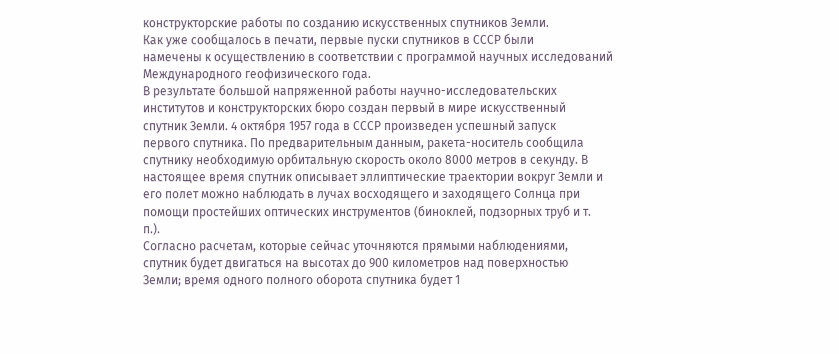конструкторские работы по созданию искусственных спутников Земли.
Как уже сообщалось в печати, первые пуски спутников в СССР были
намечены к осуществлению в соответствии с программой научных исследований
Международного геофизического года.
В результате большой напряженной работы научно-исследовательских
институтов и конструкторских бюро создан первый в мире искусственный
спутник Земли. 4 октября 1957 года в СССР произведен успешный запуск
первого спутника. По предварительным данным, ракета-носитель сообщила
спутнику необходимую орбитальную скорость около 8000 метров в секунду. В
настоящее время спутник описывает эллиптические траектории вокруг Земли и
его полет можно наблюдать в лучах восходящего и заходящего Солнца при
помощи простейших оптических инструментов (биноклей, подзорных труб и т.
п.).
Согласно расчетам, которые сейчас уточняются прямыми наблюдениями,
спутник будет двигаться на высотах до 900 километров над поверхностью
Земли; время одного полного оборота спутника будет 1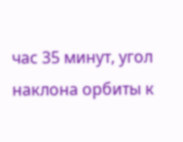час 35 минут, угол
наклона орбиты к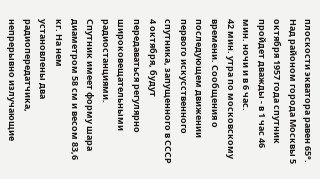плоскости экватора равен 65°. Над районом города Москвы 5
октября 1957 года спутник пройдет дважды - в 1 час 46 мин. ночи и в 6 час.
42 мин. утра по московскому времени. Сообщения о последующем движении
первого искусственного спутника, запущенного в СССР 4 октября, будут
передаваться регулярно широковещательными радиостанциями.
Спутник имеет форму шара диаметром 58 см и весом 83,6 кг. На нем
установлены два радиопередатчика, непрерывно излучающие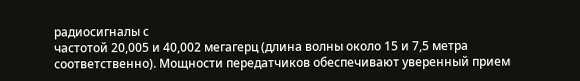радиосигналы с
частотой 20,005 и 40,002 мегагерц (длина волны около 15 и 7,5 метра
соответственно). Мощности передатчиков обеспечивают уверенный прием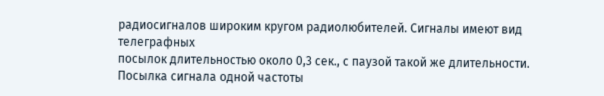радиосигналов широким кругом радиолюбителей. Сигналы имеют вид телеграфных
посылок длительностью около 0,3 сек., с паузой такой же длительности.
Посылка сигнала одной частоты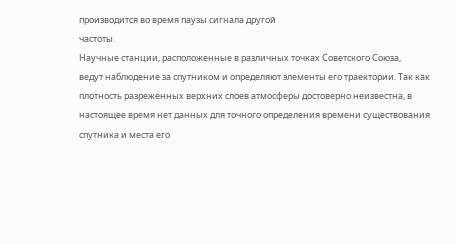производится во время паузы сигнала другой
частоты.
Научные станции, расположенные в различных точках Советского Союза,
ведут наблюдение за спутником и определяют элементы его траектории. Так как
плотность разреженных верхних слоев атмосферы достоверно неизвестна, в
настоящее время нет данных для точного определения времени существования
спутника и места его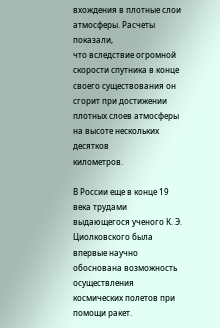вхождения в плотные слои атмосферы. Расчеты показали,
что вследствие огромной скорости спутника в конце своего существования он
сгорит при достижении плотных слоев атмосферы на высоте нескольких десятков
километров.

В России еще в конце 19 века трудами выдающегося ученого К. Э.
Циолковского была впервые научно обоснована возможность осуществления
космических полетов при помощи ракет.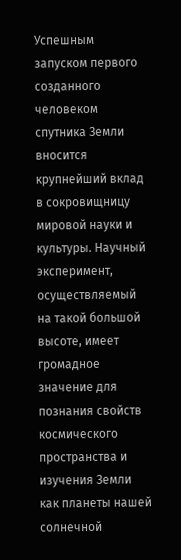Успешным запуском первого созданного человеком спутника Земли вносится
крупнейший вклад в сокровищницу мировой науки и культуры. Научный
эксперимент, осуществляемый на такой большой высоте, имеет громадное
значение для познания свойств космического пространства и изучения Земли
как планеты нашей солнечной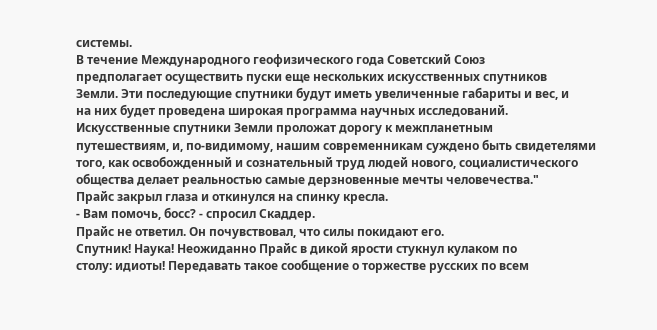системы.
В течение Международного геофизического года Советский Союз
предполагает осуществить пуски еще нескольких искусственных спутников
Земли. Эти последующие спутники будут иметь увеличенные габариты и вес, и
на них будет проведена широкая программа научных исследований.
Искусственные спутники Земли проложат дорогу к межпланетным
путешествиям, и, по-видимому, нашим современникам суждено быть свидетелями
того, как освобожденный и сознательный труд людей нового, социалистического
общества делает реальностью самые дерзновенные мечты человечества."
Прайс закрыл глаза и откинулся на спинку кресла.
- Вам помочь, босс? - спросил Скаддер.
Прайс не ответил. Он почувствовал, что силы покидают его.
Спутник! Наука! Неожиданно Прайс в дикой ярости стукнул кулаком по
столу: идиоты! Передавать такое сообщение о торжестве русских по всем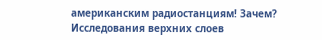американским радиостанциям! Зачем? Исследования верхних слоев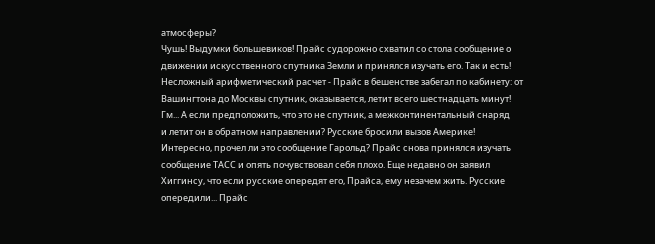атмосферы?
Чушь! Выдумки большевиков! Прайс судорожно схватил со стола сообщение о
движении искусственного спутника Земли и принялся изучать его. Так и есть!
Несложный арифметический расчет - Прайс в бешенстве забегал по кабинету: от
Вашингтона до Москвы спутник, оказывается, летит всего шестнадцать минут!
Гм... А если предположить, что это не спутник, а межконтинентальный снаряд
и летит он в обратном направлении? Русские бросили вызов Америке!
Интересно, прочел ли это сообщение Гарольд? Прайс снова принялся изучать
сообщение ТАСС и опять почувствовал себя плохо. Еще недавно он заявил
Хиггинсу, что если русские опередят его, Прайса, ему незачем жить. Русские
опередили... Прайс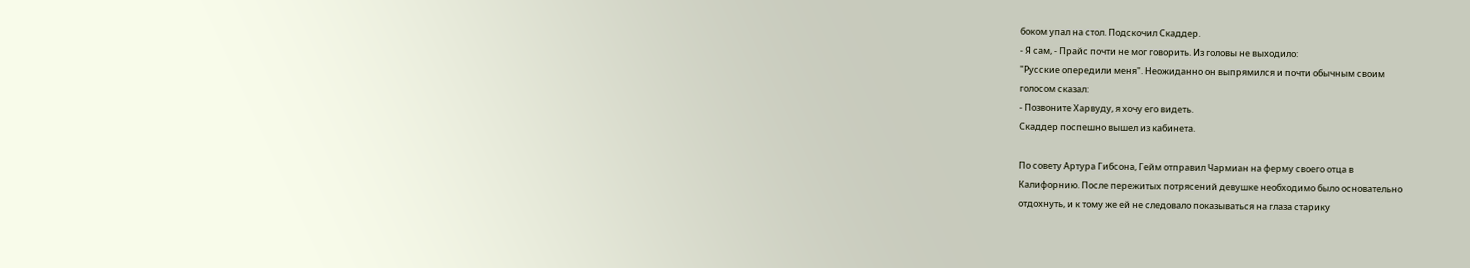боком упал на стол. Подскочил Скаддер.
- Я сам, - Прайс почти не мог говорить. Из головы не выходило:
"Русские опередили меня". Неожиданно он выпрямился и почти обычным своим
голосом сказал:
- Позвоните Харвуду, я хочу его видеть.
Скаддер поспешно вышел из кабинета.

По совету Артура Гибсона, Гейм отправил Чармиан на ферму своего отца в
Калифорнию. После пережитых потрясений девушке необходимо было основательно
отдохнуть, и к тому же ей не следовало показываться на глаза старику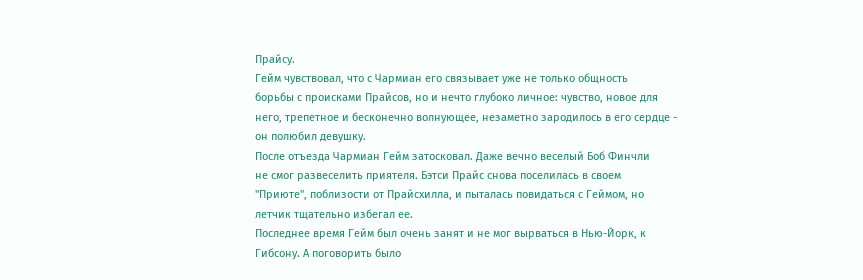Прайсу.
Гейм чувствовал, что с Чармиан его связывает уже не только общность
борьбы с происками Прайсов, но и нечто глубоко личное: чувство, новое для
него, трепетное и бесконечно волнующее, незаметно зародилось в его сердце -
он полюбил девушку.
После отъезда Чармиан Гейм затосковал. Даже вечно веселый Боб Финчли
не смог развеселить приятеля. Бэтси Прайс снова поселилась в своем
"Приюте", поблизости от Прайсхилла, и пыталась повидаться с Геймом, но
летчик тщательно избегал ее.
Последнее время Гейм был очень занят и не мог вырваться в Нью-Йорк, к
Гибсону. А поговорить было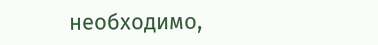необходимо,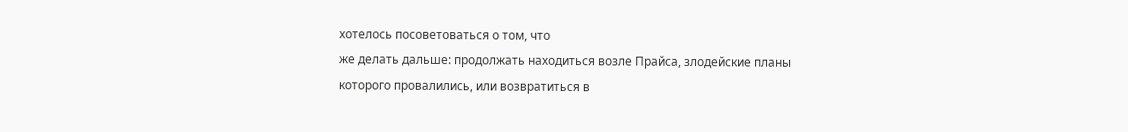хотелось посоветоваться о том, что
же делать дальше: продолжать находиться возле Прайса, злодейские планы
которого провалились, или возвратиться в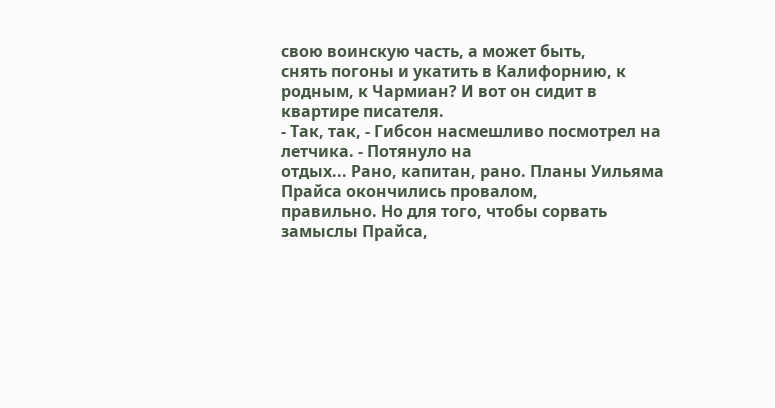свою воинскую часть, а может быть,
снять погоны и укатить в Калифорнию, к родным, к Чармиан? И вот он сидит в
квартире писателя.
- Так, так, - Гибсон насмешливо посмотрел на летчика. - Потянуло на
отдых... Рано, капитан, рано. Планы Уильяма Прайса окончились провалом,
правильно. Но для того, чтобы сорвать замыслы Прайса,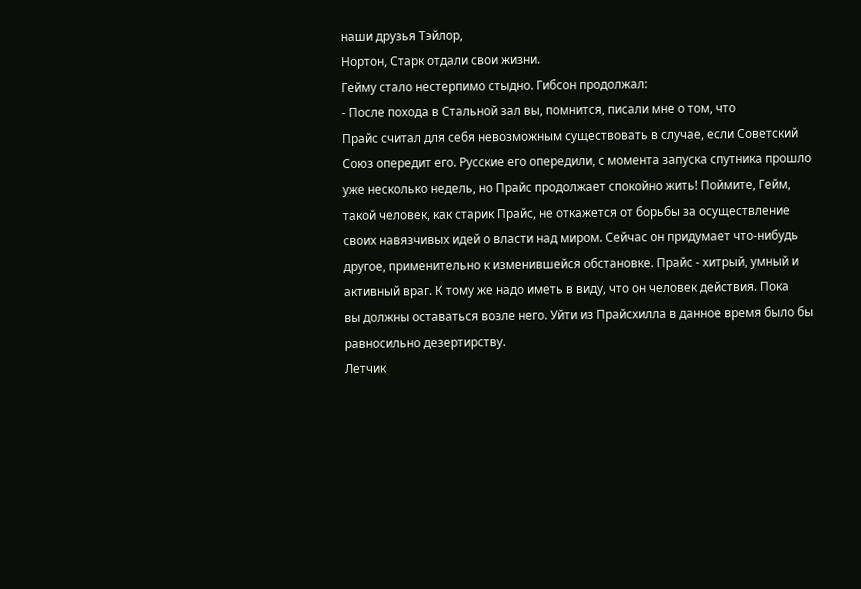наши друзья Тэйлор,
Нортон, Старк отдали свои жизни.
Гейму стало нестерпимо стыдно. Гибсон продолжал:
- После похода в Стальной зал вы, помнится, писали мне о том, что
Прайс считал для себя невозможным существовать в случае, если Советский
Союз опередит его. Русские его опередили, с момента запуска спутника прошло
уже несколько недель, но Прайс продолжает спокойно жить! Поймите, Гейм,
такой человек, как старик Прайс, не откажется от борьбы за осуществление
своих навязчивых идей о власти над миром. Сейчас он придумает что-нибудь
другое, применительно к изменившейся обстановке. Прайс - хитрый, умный и
активный враг. К тому же надо иметь в виду, что он человек действия. Пока
вы должны оставаться возле него. Уйти из Прайсхилла в данное время было бы
равносильно дезертирству.
Летчик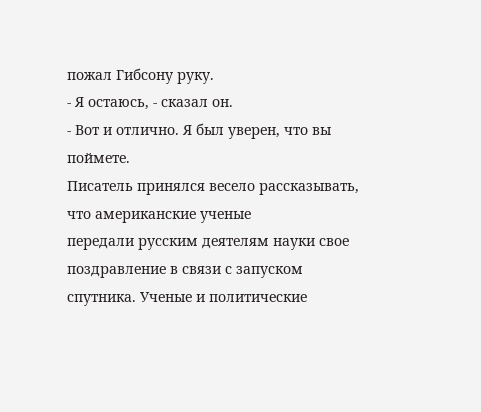пожал Гибсону руку.
- Я остаюсь, - сказал он.
- Вот и отлично. Я был уверен, что вы поймете.
Писатель принялся весело рассказывать, что американские ученые
передали русским деятелям науки свое поздравление в связи с запуском
спутника. Ученые и политические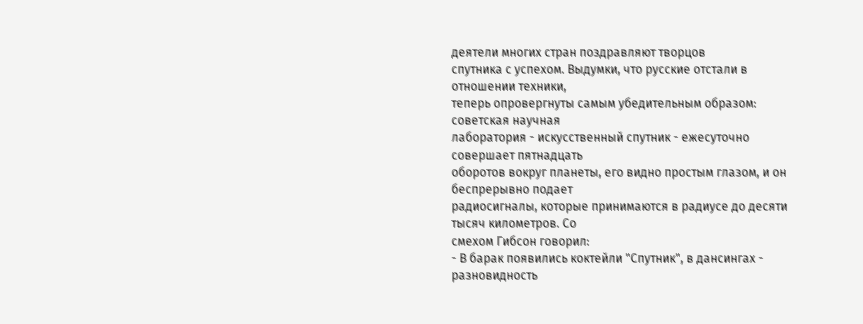деятели многих стран поздравляют творцов
спутника с успехом. Выдумки, что русские отстали в отношении техники,
теперь опровергнуты самым убедительным образом: советская научная
лаборатория - искусственный спутник - ежесуточно совершает пятнадцать
оборотов вокруг планеты, его видно простым глазом, и он беспрерывно подает
радиосигналы, которые принимаются в радиусе до десяти тысяч километров. Со
смехом Гибсон говорил:
- В барак появились коктейли "Спутник", в дансингах - разновидность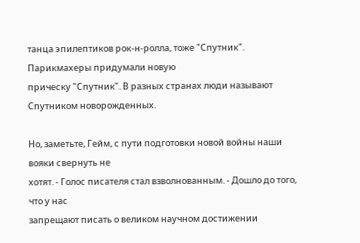танца эпилептиков рок-н-ролла, тоже "Спутник". Парикмахеры придумали новую
прическу "Спутник". В разных странах люди называют Спутником новорожденных.

Но, заметьте, Гейм, с пути подготовки новой войны наши вояки свернуть не
хотят. - Голос писателя стал взволнованным. - Дошло до того, что у нас
запрещают писать о великом научном достижении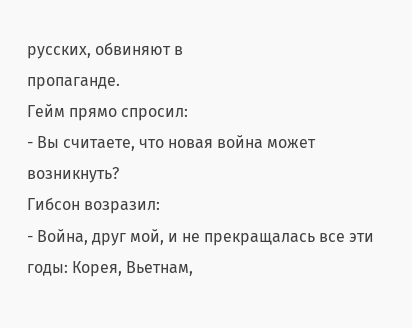русских, обвиняют в
пропаганде.
Гейм прямо спросил:
- Вы считаете, что новая война может возникнуть?
Гибсон возразил:
- Война, друг мой, и не прекращалась все эти годы: Корея, Вьетнам,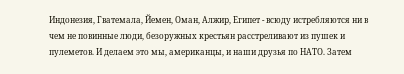Индонезия, Гватемала, Йемен, Оман, Алжир, Египет - всюду истребляются ни в
чем не повинные люди, безоружных крестьян расстреливают из пушек и
пулеметов. И делаем это мы, американцы, и наши друзья по НАТО. Затем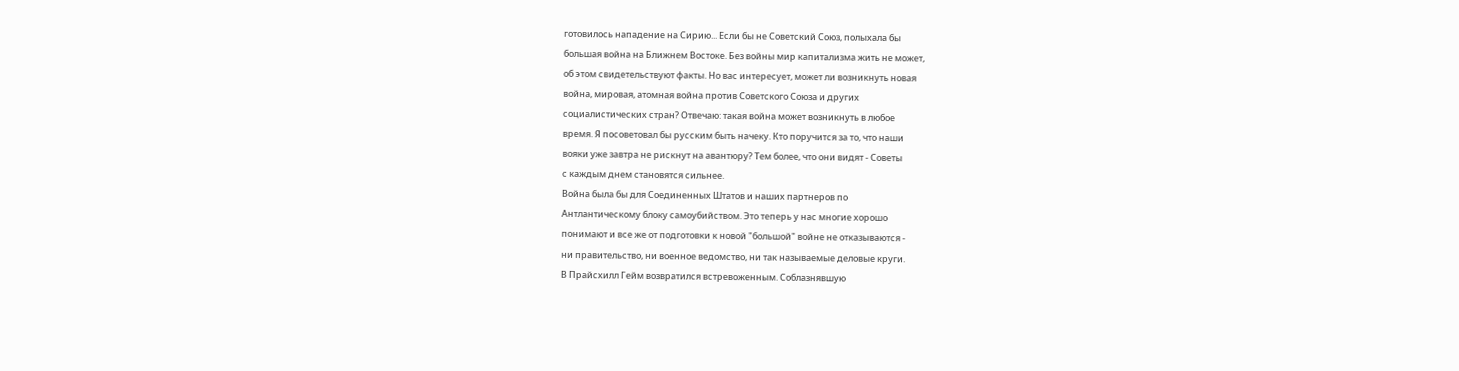готовилось нападение на Сирию... Если бы не Советский Союз, полыхала бы
большая война на Ближнем Востоке. Без войны мир капитализма жить не может,
об этом свидетельствуют факты. Но вас интересует, может ли возникнуть новая
война, мировая, атомная война против Советского Союза и других
социалистических стран? Отвечаю: такая война может возникнуть в любое
время. Я посоветовал бы русским быть начеку. Кто поручится за то, что наши
вояки уже завтра не рискнут на авантюру? Тем более, что они видят - Советы
с каждым днем становятся сильнее.
Война была бы для Соединенных Штатов и наших партнеров по
Антлантическому блоку самоубийством. Это теперь у нас многие хорошо
понимают и все же от подготовки к новой "большой" войне не отказываются -
ни правительство, ни военное ведомство, ни так называемые деловые круги.
В Прайсхилл Гейм возвратился встревоженным. Соблазнявшую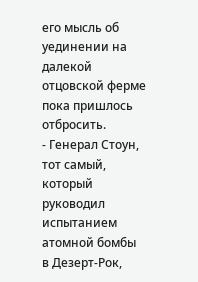его мысль об
уединении на далекой отцовской ферме пока пришлось отбросить.
- Генерал Стоун, тот самый, который руководил испытанием атомной бомбы
в Дезерт-Рок,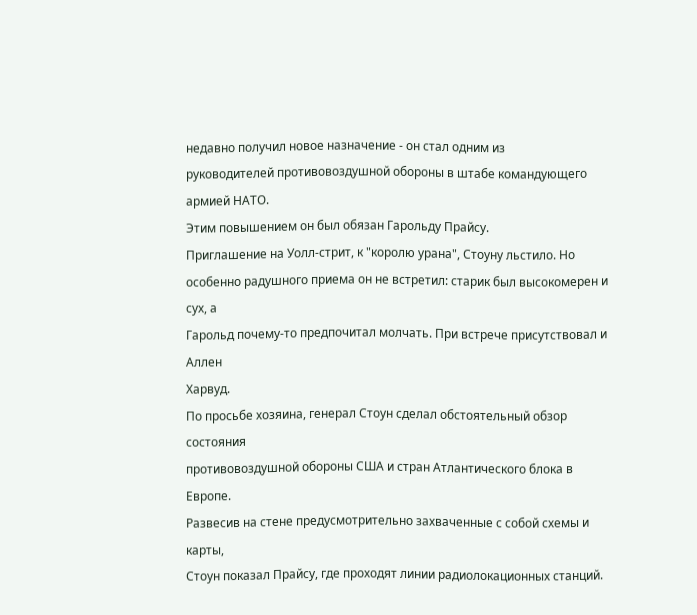недавно получил новое назначение - он стал одним из
руководителей противовоздушной обороны в штабе командующего армией НАТО.
Этим повышением он был обязан Гарольду Прайсу.
Приглашение на Уолл-стрит, к "королю урана", Стоуну льстило. Но
особенно радушного приема он не встретил: старик был высокомерен и сух, а
Гарольд почему-то предпочитал молчать. При встрече присутствовал и Аллен
Харвуд.
По просьбе хозяина, генерал Стоун сделал обстоятельный обзор состояния
противовоздушной обороны США и стран Атлантического блока в Европе.
Развесив на стене предусмотрительно захваченные с собой схемы и карты,
Стоун показал Прайсу, где проходят линии радиолокационных станций.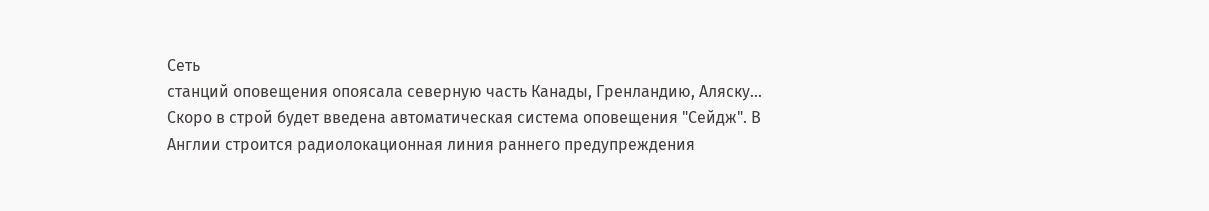Сеть
станций оповещения опоясала северную часть Канады, Гренландию, Аляску...
Скоро в строй будет введена автоматическая система оповещения "Сейдж". В
Англии строится радиолокационная линия раннего предупреждения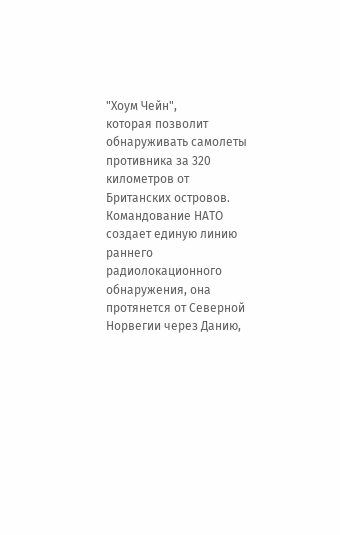"Хоум Чейн",
которая позволит обнаруживать самолеты противника за 320 километров от
Британских островов.
Командование НАТО создает единую линию раннего радиолокационного
обнаружения, она протянется от Северной Норвегии через Данию,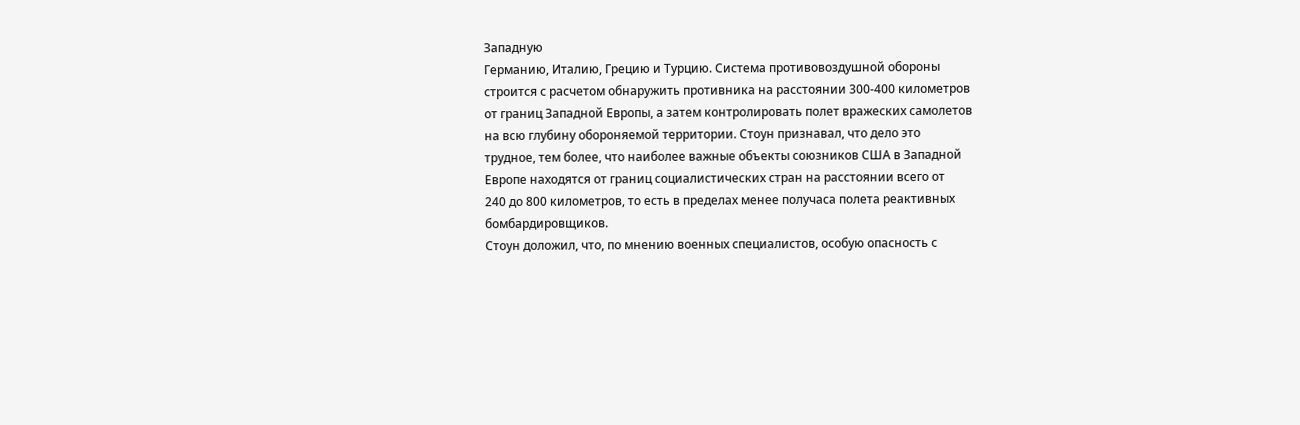Западную
Германию, Италию, Грецию и Турцию. Система противовоздушной обороны
строится с расчетом обнаружить противника на расстоянии 300-400 километров
от границ Западной Европы, а затем контролировать полет вражеских самолетов
на всю глубину обороняемой территории. Стоун признавал, что дело это
трудное, тем более, что наиболее важные объекты союзников США в Западной
Европе находятся от границ социалистических стран на расстоянии всего от
240 до 800 километров, то есть в пределах менее получаса полета реактивных
бомбардировщиков.
Стоун доложил, что, по мнению военных специалистов, особую опасность с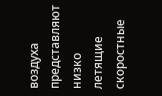воздуха представляют низко летящие скоростные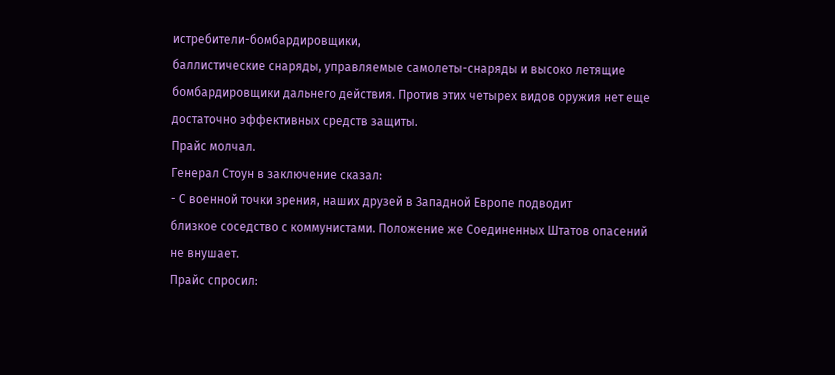истребители-бомбардировщики,
баллистические снаряды, управляемые самолеты-снаряды и высоко летящие
бомбардировщики дальнего действия. Против этих четырех видов оружия нет еще
достаточно эффективных средств защиты.
Прайс молчал.
Генерал Стоун в заключение сказал:
- С военной точки зрения, наших друзей в Западной Европе подводит
близкое соседство с коммунистами. Положение же Соединенных Штатов опасений
не внушает.
Прайс спросил: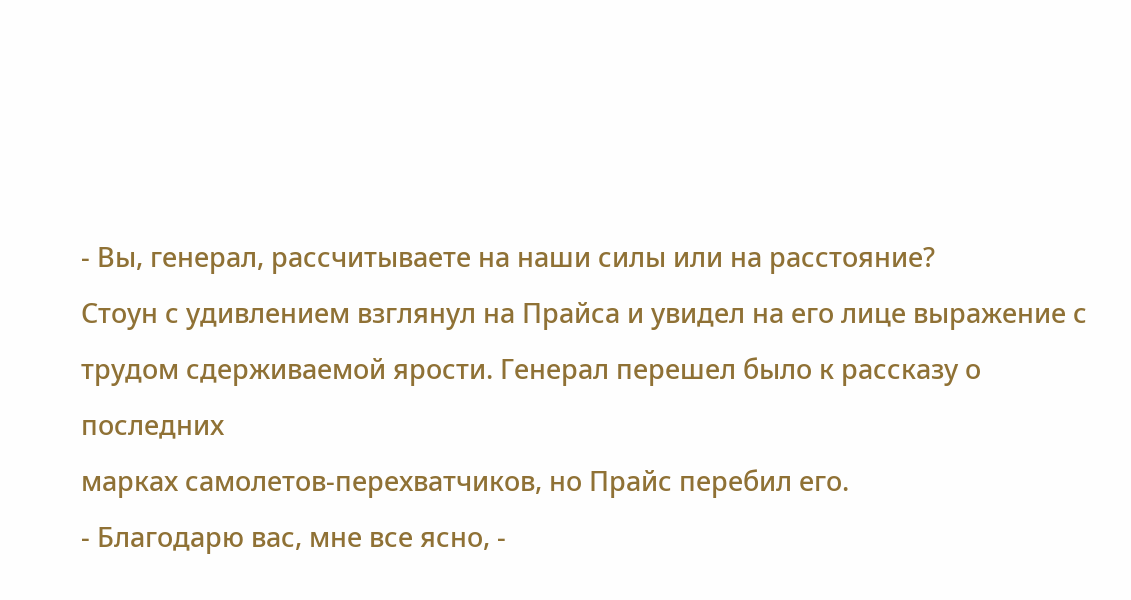- Вы, генерал, рассчитываете на наши силы или на расстояние?
Стоун с удивлением взглянул на Прайса и увидел на его лице выражение с
трудом сдерживаемой ярости. Генерал перешел было к рассказу о последних
марках самолетов-перехватчиков, но Прайс перебил его.
- Благодарю вас, мне все ясно, -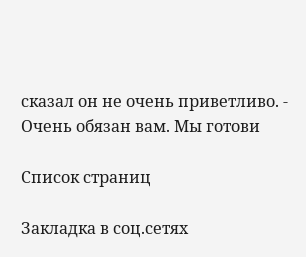сказал он не очень приветливо. -
Очень обязан вам. Мы готови

Список страниц

Закладка в соц.сетях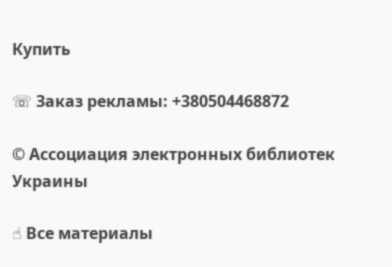Купить

☏ Заказ рекламы: +380504468872

© Ассоциация электронных библиотек Украины

☝ Все материалы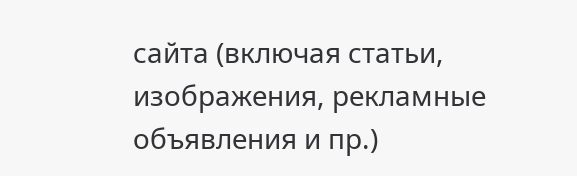сайта (включая статьи, изображения, рекламные объявления и пр.)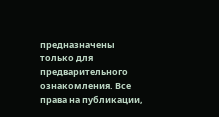предназначены только для предварительного ознакомления. Все права на публикации,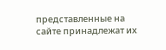представленные на сайте принадлежат их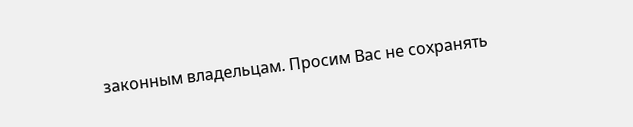законным владельцам. Просим Вас не сохранять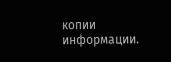копии информации.